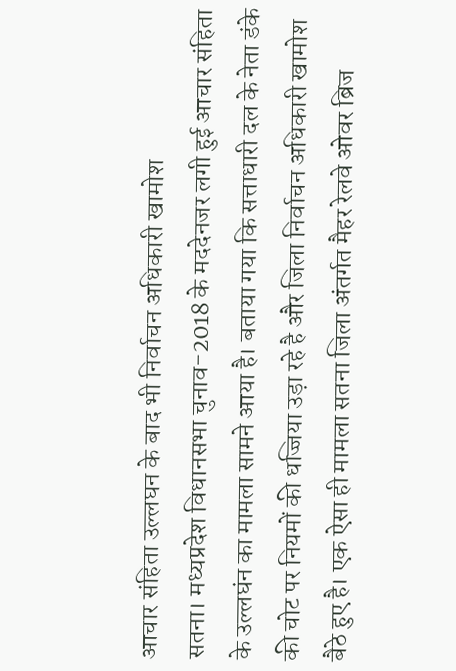आचार संहिता उल्लघन के बाद भी निर्वाचन अधिकारी खामोश
सतना। मध्यप्रदेश विधानसभा चुनाव-2018 के मददेनजर लगी हुई आचार संहिता के उल्लघंन का मामला सामने आया है। बताया गया कि सत्ताधारी दल के नेता डंके की चोट पर नियमों की धज्जिया उड़ा रहे है और जिला निर्वाचन अधिकारी खामोश बैठे हुए है। एक ऐसा ही मामला सतना जिला अंतर्गत मैहर रेलवे ओवर ब्रिज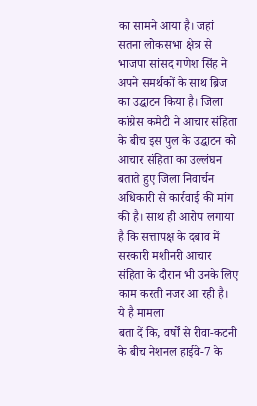का सामने आया है। जहां सतना लोकसभा क्षेत्र से भाजपा सांसद गणेश सिंह ने अपने समर्थकों के साथ ब्रिज का उद्घाटन किया है। जिला कांग्रेस कमेटी ने आचार संहिता के बीच इस पुल के उद्घाटन को आचार संहिता का उल्लंघन बताते हुए जिला निवार्चन अधिकारी से कार्रवाई की मांग की है। साथ ही आरोप लगाया है कि सत्तापक्ष के दबाव में सरकारी मशीनरी आचार संहिता के दौरान भी उनके लिए काम करती नजर आ रही है।
ये है मामला
बता दें कि, वर्षों से रीवा-कटनी के बीच नेशनल हाईवे-7 के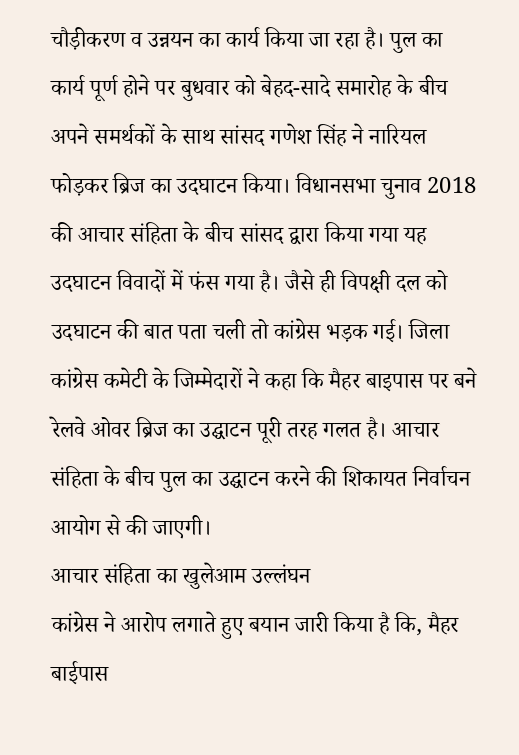चौड़ीकरण व उन्नयन का कार्य किया जा रहा है। पुल का कार्य पूर्ण होने पर बुधवार को बेहद-सादे समारोह के बीच अपने समर्थकों के साथ सांसद गणेश सिंह ने नारियल फोड़कर ब्रिज का उदघाटन किया। विधानसभा चुनाव 2018 की आचार संहिता के बीच सांसद द्वारा किया गया यह उदघाटन विवादों में फंस गया है। जैसे ही विपक्षी दल को उदघाटन की बात पता चली तो कांग्रेस भड़क गई। जिला कांग्रेस कमेटी के जिम्मेदारों ने कहा कि मैहर बाइपास पर बने रेलवे ओवर ब्रिज का उद्घाटन पूरी तरह गलत है। आचार संहिता के बीच पुल का उद्घाटन करने की शिकायत निर्वाचन आयोग से की जाएगी।
आचार संहिता का खुलेआम उल्लंघन
कांग्रेस ने आरोप लगाते हुए बयान जारी किया है कि, मैहर बाईपास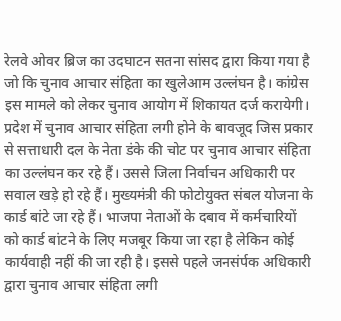रेलवे ओवर ब्रिज का उदघाटन सतना सांसद द्वारा किया गया है जो कि चुनाव आचार संहिता का खुलेआम उल्लंघन है। कांग्रेस इस मामले को लेकर चुनाव आयोग में शिकायत दर्ज करायेगी। प्रदेश में चुनाव आचार संहिता लगी होने के बावजूद जिस प्रकार से सत्ताधारी दल के नेता डंके की चोट पर चुनाव आचार संहिता का उल्लंघन कर रहे हैं। उससे जिला निर्वाचन अधिकारी पर सवाल खड़े हो रहे हैं। मुख्यमंत्री की फोटोयुक्त संबल योजना के कार्ड बांटे जा रहे हैं। भाजपा नेताओं के दबाव में कर्मचारियों को कार्ड बांटने के लिए मजबूर किया जा रहा है लेकिन कोई कार्यवाही नहीं की जा रही है। इससे पहले जनसंर्पक अधिकारी द्वारा चुनाव आचार संहिता लगी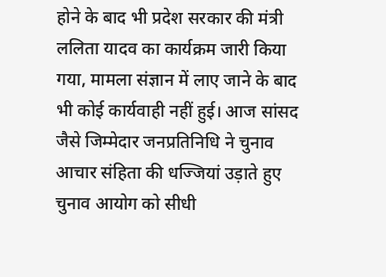होने के बाद भी प्रदेश सरकार की मंत्री ललिता यादव का कार्यक्रम जारी किया गया, मामला संज्ञान में लाए जाने के बाद भी कोई कार्यवाही नहीं हुई। आज सांसद जैसे जिम्मेदार जनप्रतिनिधि ने चुनाव आचार संहिता की धज्जियां उड़ाते हुए चुनाव आयोग को सीधी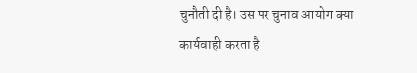चुनौती दी है। उस पर चुनाव आयोग क्या कार्यवाही करता है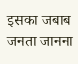इसका जबाब जनता जानना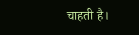चाहती है।